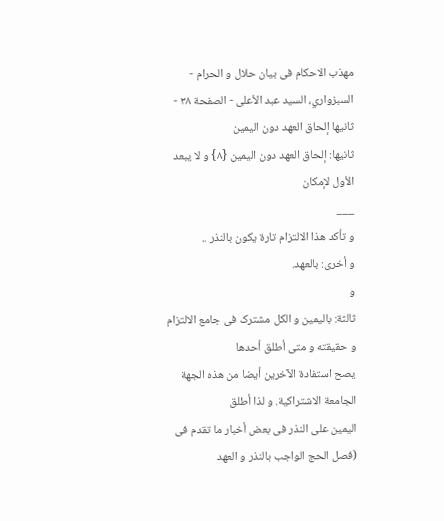مهذب الاحکام فی بیان حلال و الحرام - السبزواري، السيد عبد الأعلى - الصفحة ٣٨ - ثانیها إلحاق العهد دون الیمین
ثانیها: إلحاق العهد دون الیمین {٨} و لا یبعد الأول لإمکان
___
و تأکد هذا الالتزام تارة یکون بالنذر ..
و أخری: بالعهد.
و
ثالثة: بالیمین و الکل مشترک فی جامع الالتزام و حقیقته و متی أطلق أحدها
یصح استفادة الآخرین أیضا من هذه الجهة الجامعة الاشتراکیة. و لذا أطلق
الیمین علی النذر فی بعض أخبار ما تقدم فی (فصل الحج الواجب بالنذر و العهد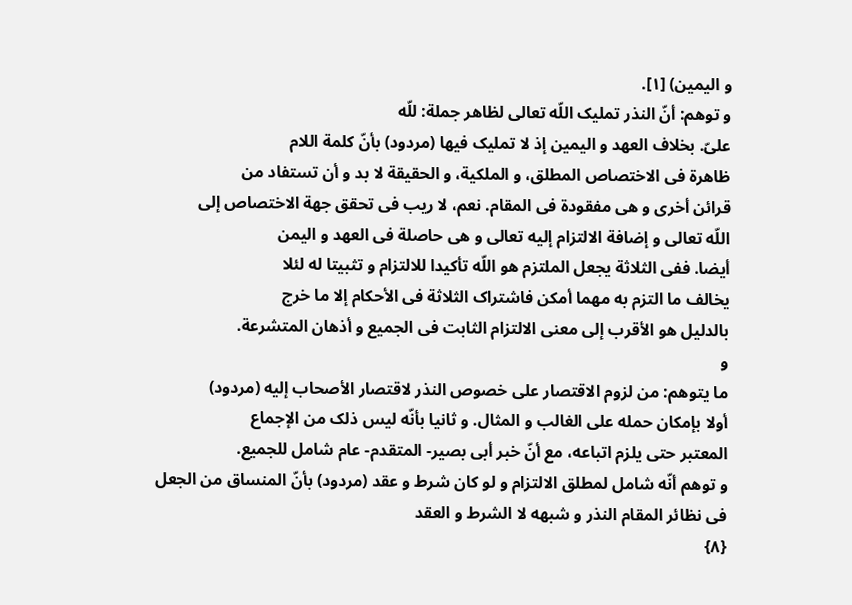و الیمین) [١].
و توهم: أنّ النذر تملیک اللّه تعالی لظاهر جملة: للّه
علیّ. بخلاف العهد و الیمین إذ لا تملیک فیها (مردود) بأنّ کلمة اللام
ظاهرة فی الاختصاص المطلق، و الملکیة، و الحقیقة لا بد و أن تستفاد من
قرائن أخری و هی مفقودة فی المقام. نعم، لا ریب فی تحقق جهة الاختصاص إلی
اللّه تعالی و إضافة الالتزام إلیه تعالی و هی حاصلة فی العهد و الیمن
أیضا. ففی الثلاثة یجعل الملتزم هو اللّه تأکیدا للالتزام و تثبیتا له لئلا
یخالف ما التزم به مهما أمکن فاشتراک الثلاثة فی الأحکام إلا ما خرج
بالدلیل هو الأقرب إلی معنی الالتزام الثابت فی الجمیع و أذهان المتشرعة.
و
ما یتوهم: من لزوم الاقتصار علی خصوص النذر لاقتصار الأصحاب إلیه (مردود)
أولا بإمکان حمله علی الغالب و المثال. و ثانیا بأنّه لیس ذلک من الإجماع
المعتبر حتی یلزم اتباعه، مع أنّ خبر أبی بصیر- المتقدم- عام شامل للجمیع.
و توهم أنّه شامل لمطلق الالتزام و لو کان شرط و عقد (مردود) بأنّ المنساق من الجعل فی نظائر المقام النذر و شبهه لا الشرط و العقد
{٨}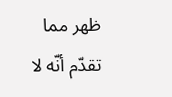ظهر مما تقدّم أنّه لا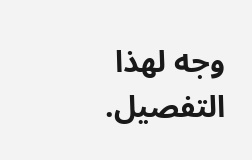وجه لهذا التفصیل.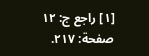[١] راجع ج: ١٢ صفحة: ٢١٧.